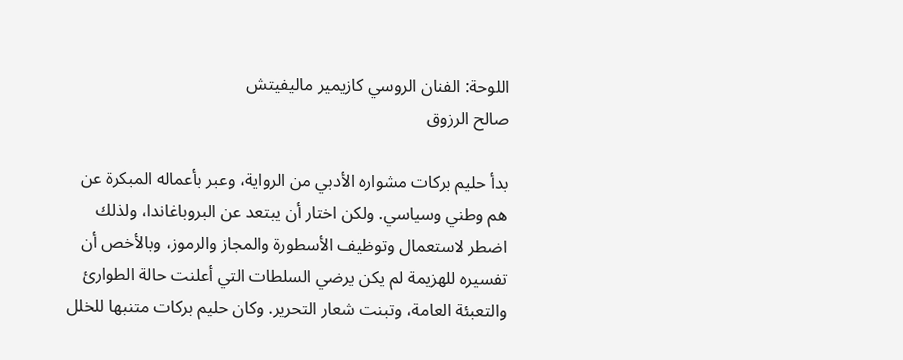اللوحة: الفنان الروسي كازيمير ماليفيتش
صالح الرزوق

بدأ حليم بركات مشواره الأدبي من الرواية، وعبر بأعماله المبكرة عن هم وطني وسياسي. ولكن اختار أن يبتعد عن البروباغاندا، ولذلك اضطر لاستعمال وتوظيف الأسطورة والمجاز والرموز، وبالأخص أن تفسيره للهزيمة لم يكن يرضي السلطات التي أعلنت حالة الطوارئ والتعبئة العامة، وتبنت شعار التحرير. وكان حليم بركات متنبها للخلل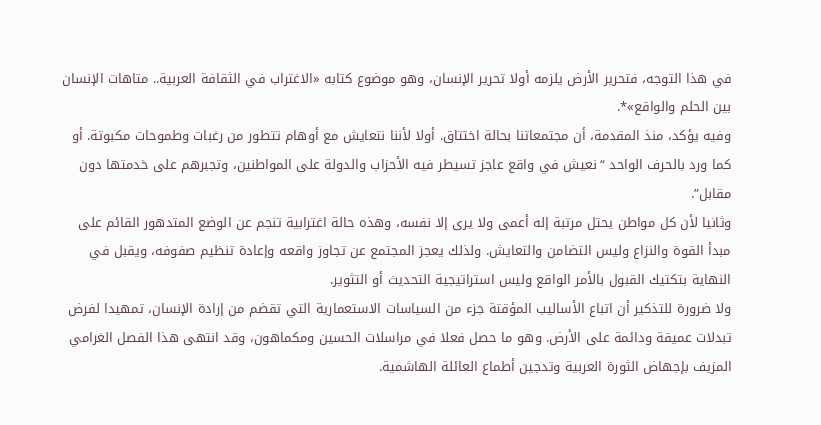في هذا التوجه، فتحرير الأرض يلزمه أولا تحرير الإنسان، وهو موضوع كتابه «الاغتراب في الثقافة العربية.. متاهات الإنسان بين الحلم والواقع»*.
وفيه يؤكد، منذ المقدمة، أن مجتمعاتنا بحالة اختتاق. أولا لأننا نتعايش مع أوهام تتطور من رغبات وطموحات مكبوتة. أو كما ورد بالحرف الواحد “نعيش في واقع عاجز تسيطر فيه الأحزاب والدولة على المواطنين، وتجبرهم على خدمتها دون مقابل”.
وثانيا لأن كل مواطن يحتل مرتبة إله أعمى ولا يرى إلا نفسه، وهذه حالة اغترابية تنجم عن الوضع المتدهور القائم على مبدأ القوة والنزاع وليس التضامن والتعايش. ولذلك يعجز المجتمع عن تجاوز واقعه وإعادة تنظيم صفوفه، ويقبل في النهاية بتكتيك القبول بالأمر الواقع وليس استراتيجية التحديث أو التثوير.
ولا ضرورة للتذكير أن اتباع الأساليب المؤقتة جزء من السياسات الاستعمارية التي تقضم من إرادة الإنسان، تمهيدا لفرض تبدلات عميقة ودائمة على الأرض. وهو ما حصل فعلا في مراسلات الحسين ومكماهون، وقد انتهى هذا الفصل الغرامي المزيف بإجهاض الثورة العربية وتدجين أطماع العائلة الهاشمية.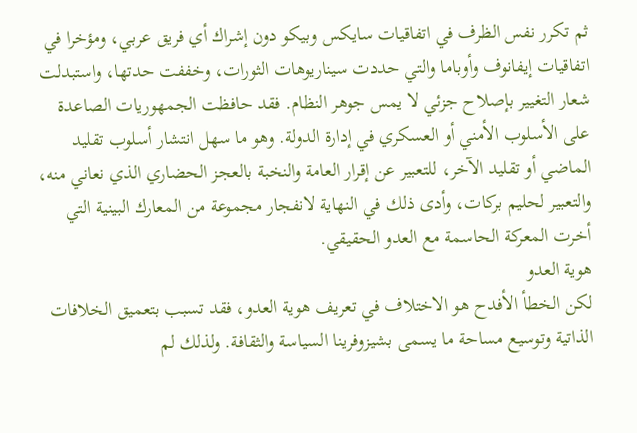ثم تكرر نفس الظرف في اتفاقيات سايكس وبيكو دون إشراك أي فريق عربي، ومؤخرا في اتفاقيات إيفانوف وأوباما والتي حددت سيناريوهات الثورات، وخففت حدتها، واستبدلت شعار التغيير بإصلاح جزئي لا يمس جوهر النظام. فقد حافظت الجمهوريات الصاعدة على الأسلوب الأمني أو العسكري في إدارة الدولة. وهو ما سهل انتشار أسلوب تقليد الماضي أو تقليد الآخر، للتعبير عن إقرار العامة والنخبة بالعجز الحضاري الذي نعاني منه، والتعبير لحليم بركات، وأدى ذلك في النهاية لانفجار مجموعة من المعارك البينية التي أخرت المعركة الحاسمة مع العدو الحقيقي.
هوية العدو
لكن الخطأ الأفدح هو الاختلاف في تعريف هوية العدو، فقد تسبب بتعميق الخلافات الذاتية وتوسيع مساحة ما يسمى بشيزوفرينا السياسة والثقافة. ولذلك لم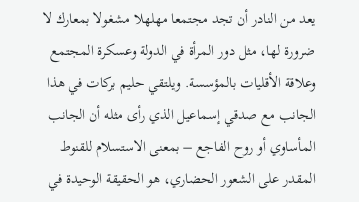يعد من النادر أن تجد مجتمعا مهلهلا مشغولا بمعارك لا ضرورة لها، مثل دور المرأة في الدولة وعسكرة المجتمع وعلاقة الأقليات بالمؤسسة. ويلتقي حليم بركات في هذا الجانب مع صدقي إسماعيل الذي رأى مثله أن الجانب المأساوي أو روح الفاجع – بمعنى الاستسلام للقنوط المقدر على الشعور الحضاري، هو الحقيقة الوحيدة في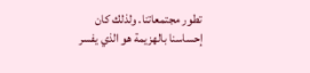تطور مجتمعاتنا. ولذلك كان إحساسنا بالهزيمة هو الذي يفسر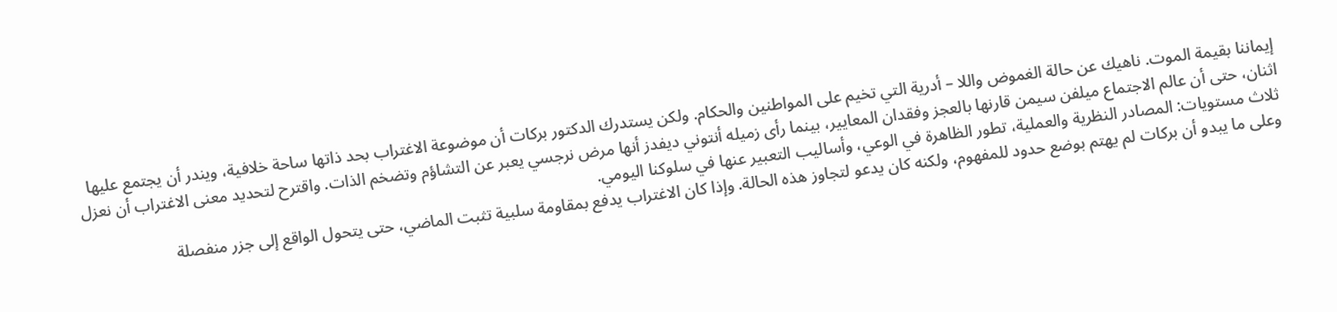إيماننا بقيمة الموت. ناهيك عن حالة الغموض واللا – أدرية التي تخيم على المواطنين والحكام. ولكن يستدرك الدكتور بركات أن موضوعة الاغتراب بحد ذاتها ساحة خلافية، ويندر أن يجتمع عليها اثنان، حتى أن عالم الاجتماع ميلفن سيمن قارنها بالعجز وفقدان المعايير، بينما رأى زميله أنتوني ديفدز أنها مرض نرجسي يعبر عن التشاؤم وتضخم الذات. واقترح لتحديد معنى الاغتراب أن نعزل ثلاث مستويات: المصادر النظرية والعملية، تطور الظاهرة في الوعي، وأساليب التعبير عنها في سلوكنا اليومي.
وعلى ما يبدو أن بركات لم يهتم بوضع حدود للمفهوم، ولكنه كان يدعو لتجاوز هذه الحالة. وإذا كان الاغتراب يدفع بمقاومة سلبية تثبت الماضي، حتى يتحول الواقع إلى جزر منفصلة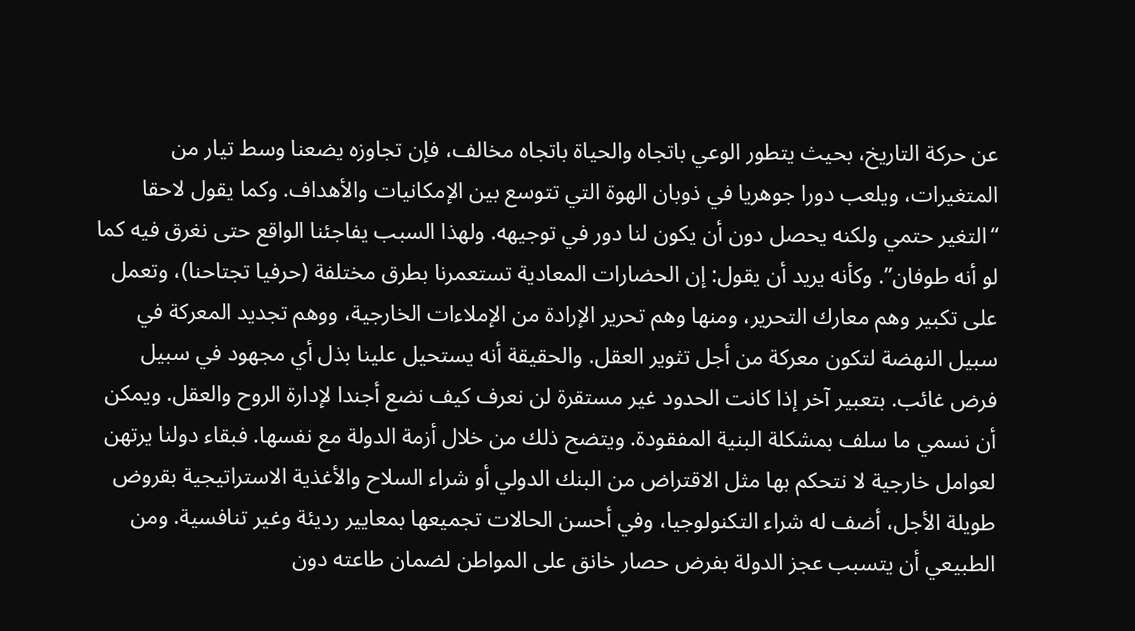عن حركة التاريخ، بحيث يتطور الوعي باتجاه والحياة باتجاه مخالف، فإن تجاوزه يضعنا وسط تيار من المتغيرات، ويلعب دورا جوهريا في ذوبان الهوة التي تتوسع بين الإمكانيات والأهداف. وكما يقول لاحقا “التغير حتمي ولكنه يحصل دون أن يكون لنا دور في توجيهه. ولهذا السبب يفاجئنا الواقع حتى نغرق فيه كما لو أنه طوفان”. وكأنه يريد أن يقول: إن الحضارات المعادية تستعمرنا بطرق مختلفة (حرفيا تجتاحنا)، وتعمل على تكبير وهم معارك التحرير، ومنها وهم تحرير الإرادة من الإملاءات الخارجية، ووهم تجديد المعركة في سبيل النهضة لتكون معركة من أجل تثوير العقل. والحقيقة أنه يستحيل علينا بذل أي مجهود في سبيل فرض غائب. بتعبير آخر إذا كانت الحدود غير مستقرة لن نعرف كيف نضع أجندا لإدارة الروح والعقل. ويمكن أن نسمي ما سلف بمشكلة البنية المفقودة. ويتضح ذلك من خلال أزمة الدولة مع نفسها. فبقاء دولنا يرتهن لعوامل خارجية لا نتحكم بها مثل الاقتراض من البنك الدولي أو شراء السلاح والأغذية الاستراتيجية بقروض طويلة الأجل، أضف له شراء التكنولوجيا، وفي أحسن الحالات تجميعها بمعايير رديئة وغير تنافسية. ومن الطبيعي أن يتسبب عجز الدولة بفرض حصار خانق على المواطن لضمان طاعته دون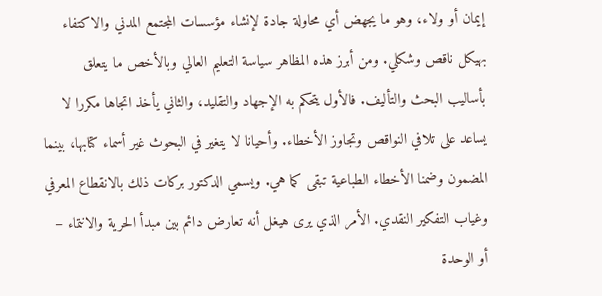إيمان أو ولاء، وهو ما يجهض أي محاولة جادة لإنشاء مؤسسات المجتمع المدني والاكتفاء بهيكل ناقص وشكلي. ومن أبرز هذه المظاهر سياسة التعليم العالي وبالأخص ما يتعلق بأساليب البحث والتأليف. فالأول يتحكم به الإجهاد والتقليد، والثاني يأخذ اتجاها مكررا لا يساعد على تلافي النواقص وتجاوز الأخطاء. وأحيانا لا يتغير في البحوث غير أسماء كتابها، بينما المضمون وضمنا الأخطاء الطباعية تبقى كما هي. ويسمي الدكتور بركات ذلك بالانقطاع المعرفي وغياب التفكير النقدي. الأمر الذي يرى هيغل أنه تعارض دائم بين مبدأ الحرية والانتماء – أو الوحدة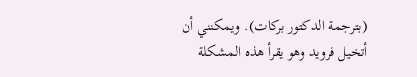(بترجمة الدكتور بركات). ويمكنني أن أتخيل فرويد وهو يقرأ هذه المشكلة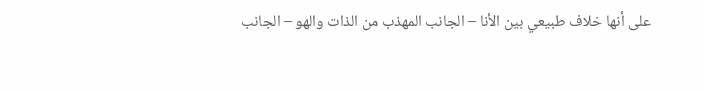على أنها خلاف طبيعي بين الأنا – الجانب المهذب من الذات والهو – الجانب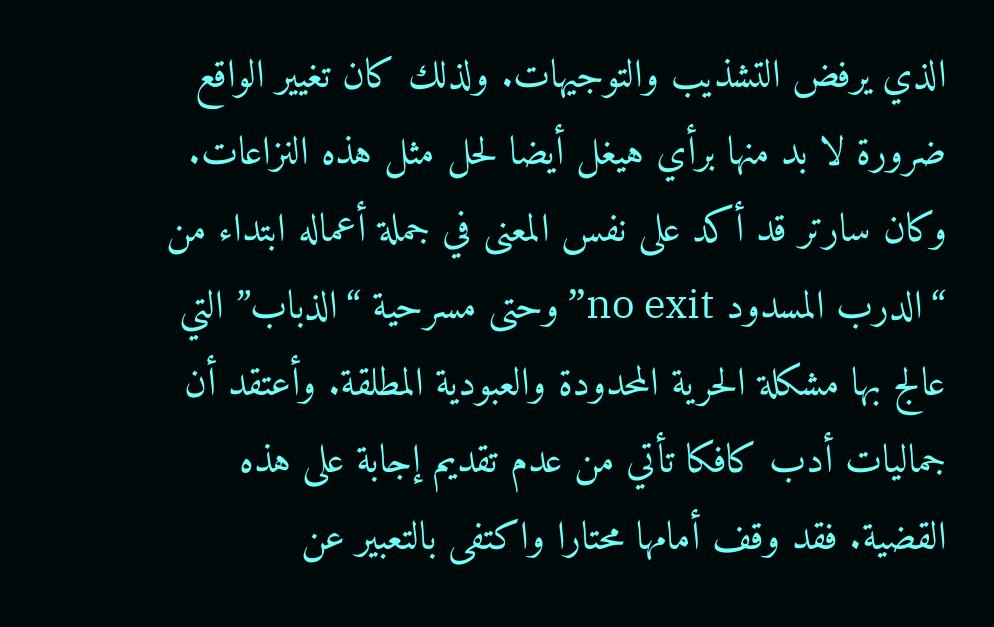الذي يرفض التشذيب والتوجيهات. ولذلك كان تغيير الواقع ضرورة لا بد منها برأي هيغل أيضا لحل مثل هذه النزاعات. وكان سارتر قد أكد على نفس المعنى في جملة أعماله ابتداء من “الدرب المسدود no exit” وحتى مسرحية “الذباب” التي عالج بها مشكلة الحرية المحدودة والعبودية المطلقة. وأعتقد أن جماليات أدب كافكا تأتي من عدم تقديم إجابة على هذه القضية. فقد وقف أمامها محتارا واكتفى بالتعبير عن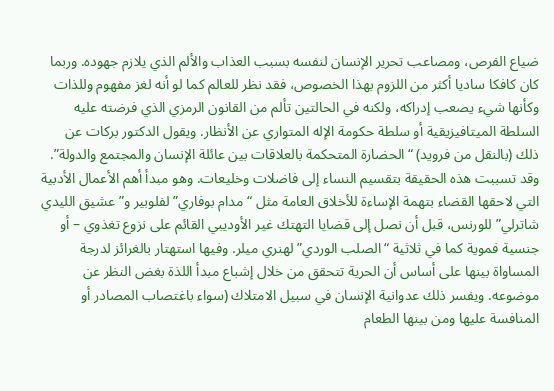ضياع الفرص، ومصاعب تحرير الإنسان لنفسه بسبب العذاب والألم الذي يلازم جهوده. وربما كان كافكا ساديا أكثر من اللزوم بهذا الخصوص، فقد نظر للعالم كما لو أنه لغز مفهوم وللذات وكأنها شيء يصعب إدراكه، ولكنه في الحالتين تألم من القانون الرمزي الذي فرضته عليه السلطة الميتافيزيقية أو سلطة حكومة الإله المتواري عن الأنظار. ويقول الدكتور بركات عن ذلك (بالنقل من فرويد) “الحضارة المتحكمة بالعلاقات بين عائلة الإنسان والمجتمع والدولة”. وقد تسببت هذه الحقيقة بتقسيم النساء إلى فاضلات وخليعات. وهو مبدأ أهم الأعمال الأدبية التي لاحقها القضاء بتهمة الإساءة للأخلاق العامة مثل “مدام بوفاري” لفلوبير و”عشيق الليدي شاترلي” للورنس، قبل أن نصل إلى قضايا التهتك غير الأوديبي القائم على نزوع تغذوي – أو جنسية فموية كما في ثلاثية “الصلب الوردي” لهنري ميلر. وفيها استهتار بالغرائز لدرجة المساواة بينها على أساس أن الحرية تتحقق من خلال إشباع مبدأ اللذة بغض النظر عن موضوعه. ويفسر ذلك عدوانية الإنسان في سبيل الامتلاك (سواء باغتصاب المصادر أو المنافسة عليها ومن بينها الطعام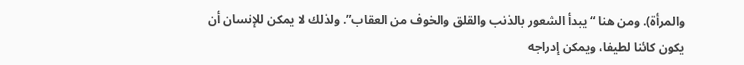والمرأة). ومن هنا “يبدأ الشعور بالذنب والقلق والخوف من العقاب”. ولذلك لا يمكن للإنسان أن يكون كائنا لطيفا، ويمكن إدراجه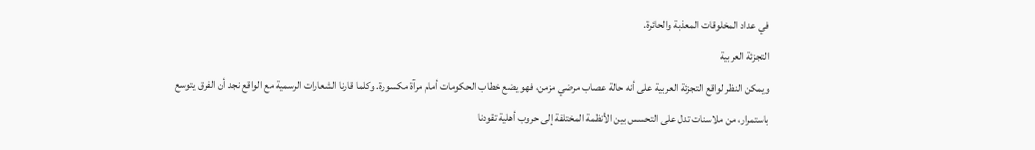في عداد المخلوقات المعذبة والحائرة.
التجزئة العربية
ويمكن النظر لواقع التجزئة العربية على أنه حالة عصاب مرضي مزمن، فهو يضع خطاب الحكومات أمام مرآة مكسورة. وكلما قارنا الشعارات الرسمية مع الواقع نجد أن الفرق يتوسع باستمرار، من ملاسنات تدل على التحسس بين الأنظمة المختلفة إلى حروب أهلية تقودنا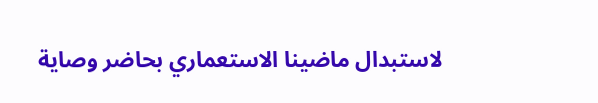لاستبدال ماضينا الاستعماري بحاضر وصاية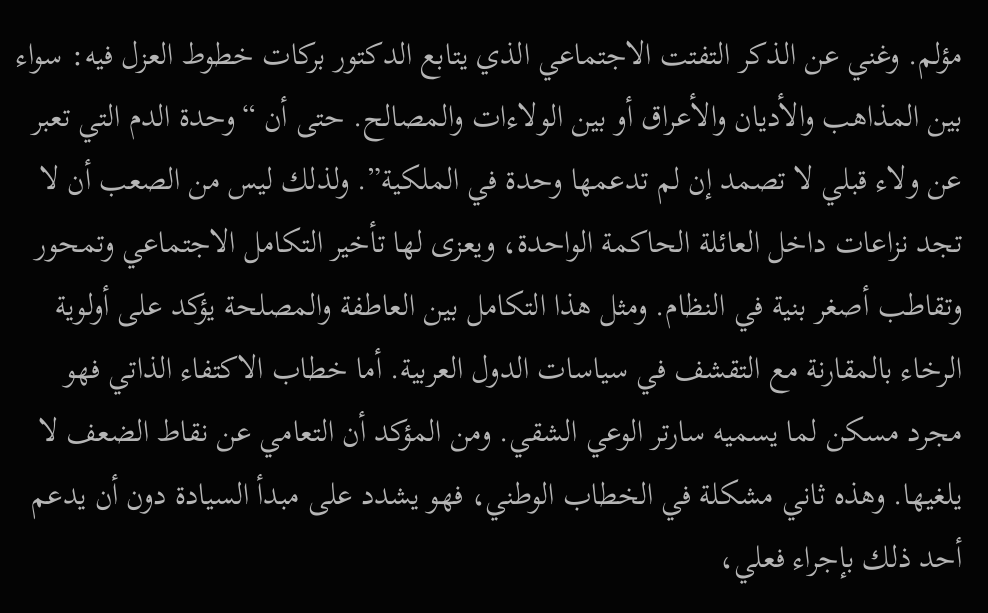مؤلم. وغني عن الذكر التفتت الاجتماعي الذي يتابع الدكتور بركات خطوط العزل فيه: سواء بين المذاهب والأديان والأعراق أو بين الولاءات والمصالح. حتى أن “وحدة الدم التي تعبر عن ولاء قبلي لا تصمد إن لم تدعمها وحدة في الملكية”. ولذلك ليس من الصعب أن لا تجد نزاعات داخل العائلة الحاكمة الواحدة، ويعزى لها تأخير التكامل الاجتماعي وتمحور وتقاطب أصغر بنية في النظام. ومثل هذا التكامل بين العاطفة والمصلحة يؤكد على أولوية الرخاء بالمقارنة مع التقشف في سياسات الدول العربية. أما خطاب الاكتفاء الذاتي فهو مجرد مسكن لما يسميه سارتر الوعي الشقي. ومن المؤكد أن التعامي عن نقاط الضعف لا يلغيها. وهذه ثاني مشكلة في الخطاب الوطني، فهو يشدد على مبدأ السيادة دون أن يدعم أحد ذلك بإجراء فعلي،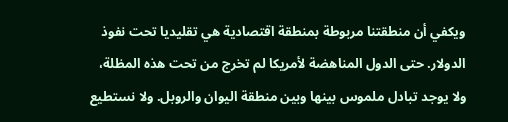ويكفي أن منطقتنا مربوطة بمنطقة اقتصادية هي تقليديا تحت نفوذ الدولار. حتى الدول المناهضة لأمريكا لم تخرج من تحت هذه المظلة، ولا يوجد تبادل ملموس بينها وبين منطقة اليوان والروبل. ولا نستطيع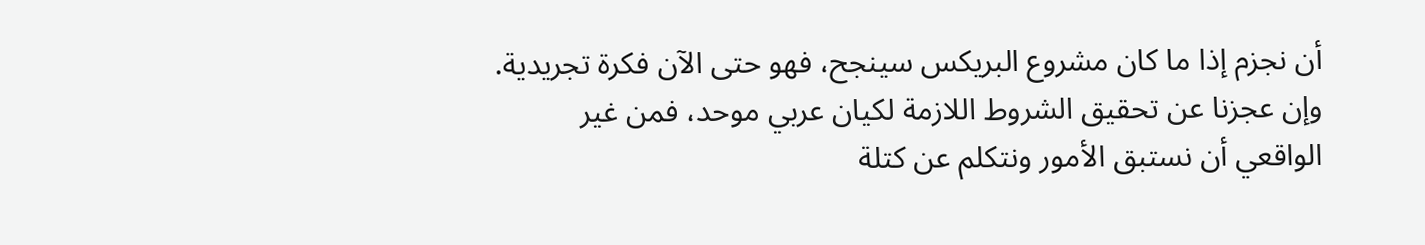أن نجزم إذا ما كان مشروع البريكس سينجح، فهو حتى الآن فكرة تجريدية. وإن عجزنا عن تحقيق الشروط اللازمة لكيان عربي موحد، فمن غير الواقعي أن نستبق الأمور ونتكلم عن كتلة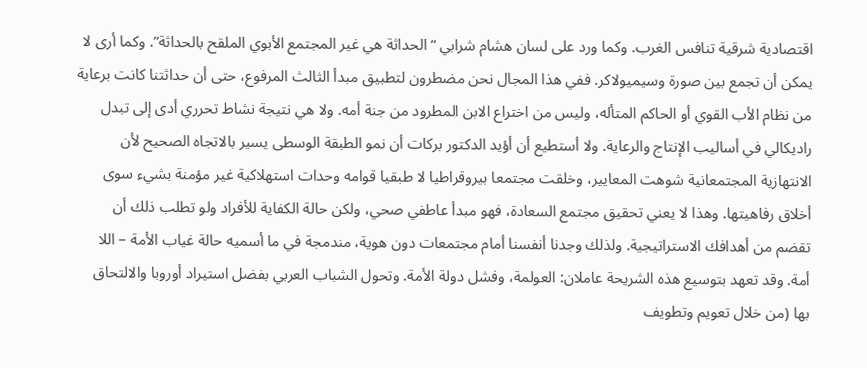اقتصادية شرقية تنافس الغرب. وكما ورد على لسان هشام شرابي “الحداثة هي غير المجتمع الأبوي الملقح بالحداثة”. وكما أرى لا يمكن أن تجمع بين صورة وسيميولاكر. ففي هذا المجال نحن مضطرون لتطبيق مبدأ الثالث المرفوع، حتى أن حداثتنا كانت برعاية من نظام الأب القوي أو الحاكم المتأله، وليس من اختراع الابن المطرود من جنة أمه. ولا هي نتيجة نشاط تحرري أدى إلى تبدل راديكالي في أساليب الإنتاج والرعاية. ولا أستطيع أن أؤيد الدكتور بركات أن نمو الطبقة الوسطى يسير بالاتجاه الصحيح لأن الانتهازية المجتمعانية شوهت المعايير، وخلقت مجتمعا بيروقراطيا لا طبقيا قوامه وحدات استهلاكية غير مؤمنة بشيء سوى أخلاق رفاهيتها. وهذا لا يعني تحقيق مجتمع السعادة، فهو مبدأ عاطفي صحي، ولكن حالة الكفاية للأفراد ولو تطلب ذلك أن تقضم من أهدافك الاستراتيجية. ولذلك وجدنا أنفسنا أمام مجتمعات دون هوية، مندمجة في ما أسميه حالة غياب الأمة – اللا أمة. وقد تعهد بتوسيع هذه الشريحة عاملان: العولمة، وفشل دولة الأمة. وتحول الشباب العربي بفضل استيراد أوروبا والالتحاق بها (من خلال تعويم وتطويف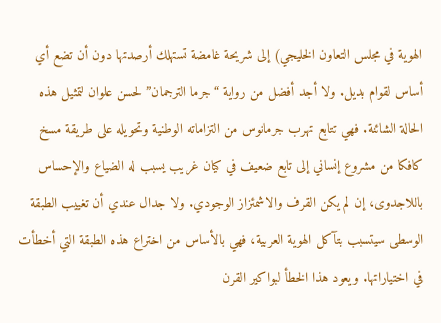الهوية في مجلس التعاون الخليجي) إلى شريحة غامضة تستهلك أرصدتها دون أن تضع أي أساس لقوام بديل. ولا أجد أفضل من رواية “جرما الترجمان” لحسن علوان لتمثيل هذه الحالة الشائنة. فهي تتابع تهرب جرمانوس من التزاماته الوطنية وتحويله على طريقة مسخ كافكا من مشروع إنساني إلى تابع ضعيف في كيان غريب يسبب له الضياع والإحساس باللاجدوى، إن لم يكن القرف والاشمئزاز الوجودي. ولا جدال عندي أن تغييب الطبقة الوسطى سيتسبب بتآكل الهوية العربية، فهي بالأساس من اختراع هذه الطبقة التي أخطأت في اختياراتها. ويعود هذا الخطأ لبواكير القرن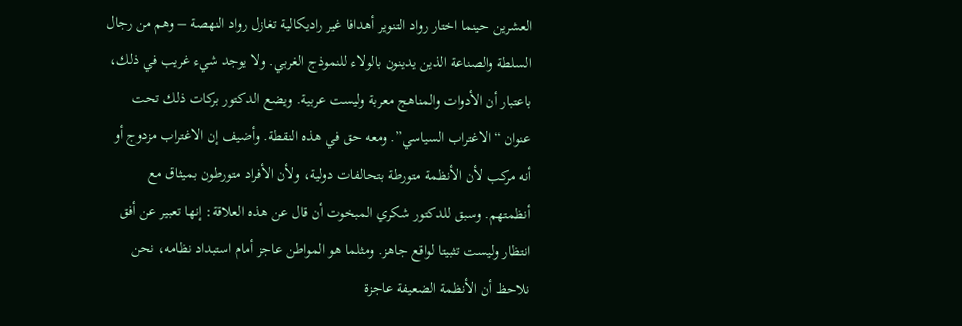العشرين حينما اختار رواد التنوير أهدافا غير راديكالية تغازل رواد النهصة – وهم من رجال السلطة والصناعة الذين يدينون بالولاء للنموذج الغربي. ولا يوجد شيء غريب في ذلك، باعتبار أن الأدوات والمناهج معربة وليست عربية. ويضع الدكتور بركات ذلك تحت عنوان “الاغتراب السياسي”. ومعه حق في هذه النقطة. وأضيف إن الاغتراب مزدوج أو أنه مركب لأن الأنظمة متورطة بتحالفات دولية، ولأن الأفراد متورطون بميثاق مع أنظمتهم. وسبق للدكتور شكري المبخوت أن قال عن هذه العلاقة: إنها تعبير عن أفق انتظار وليست تثبيتا لواقع جاهز. ومثلما هو المواطن عاجز أمام استبداد نظامه، نحن نلاحظ أن الأنظمة الضعيفة عاجزة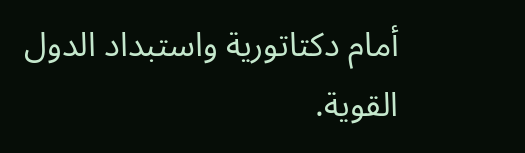أمام دكتاتورية واستبداد الدول القوية.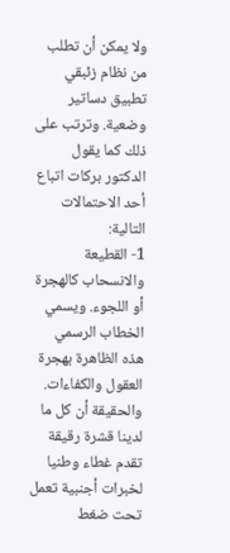ولا يمكن أن تطلب من نظام زئبقي تطبيق دساتير وضعية. وترتب على ذلك كما يقول الدكتور بركات اتباع أحد الاحتمالات التالية:
1- القطيعة والانسحاب كالهجرة أو اللجوء. ويسمي الخطاب الرسمي هذه الظاهرة بهجرة العقول والكفاءات. والحقيقة أن كل ما لدينا قشرة رقيقة تقدم غطاء وطنيا لخبرات أجنبية تعمل تحت ضغط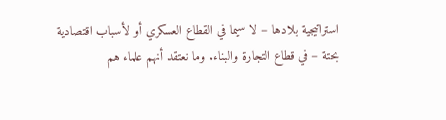استراتيجية بلادها – لا سيما في القطاع العسكري أو لأسباب اقتصادية بحتة – في قطاع التجارة والبناء. وما نعتقد أنهم علماء هم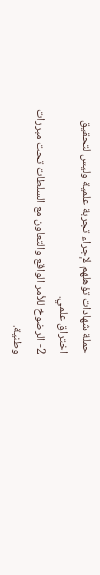حملة شهادات تؤهلهم لإجراء تجربة علمية وليس لتحقيق اختراق علمي.
2- الرضوخ للأمر الواقع والتعاون مع السلطات تحت مبررات وطنية.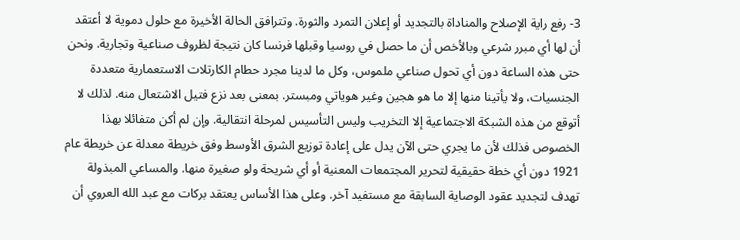3- رفع راية الإصلاح والمناداة بالتجديد أو إعلان التمرد والثورة. وتترافق الحالة الأخيرة مع حلول دموية لا أعتقد أن لها أي مبرر شرعي وبالأخص أن ما حصل في روسيا وقبلها فرنسا كان نتيجة لظروف صناعية وتجارية. ونحن حتى هذه الساعة دون أي تحول صناعي ملموس، وكل ما لدينا مجرد حطام الكارتلات الاستعمارية متعددة الجنسيات، ولا يأتينا منها إلا ما هو هجين وغير هوياتي ومبستر. بمعنى بعد نزع فتيل الاشتعال منه. لذلك لا أتوقع من هذه الشبكة الاجتماعية إلا التخريب وليس التأسيس لمرحلة انتقالية. وإن لم أكن متفائلا بهذا الخصوص فذلك لأن ما يجري حتى الآن يدل على إعادة توزيع الشرق الأوسط وفق خريطة معدلة عن خريطة عام 1921 دون أي خطة حقيقية لتحرير المجتمعات المعنية أو أي شريحة ولو صغيرة منها. والمساعي المبذولة تهدف لتجديد عقود الوصاية السابقة مع مستفيد آخر. وعلى هذا الأساس يعتقد بركات مع عبد الله العروي أن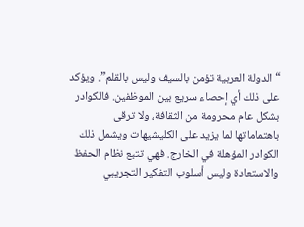“الدولة العربية تؤمن بالسيف وليس بالقلم”. ويؤكد على ذلك أي إحصاء سريع بين الموظفين. فالكوادر بشكل عام محرومة من الثقافة، ولا ترقى باهتماماتها لما يزيد على الكليشيهات ويشمل ذلك الكوادر المؤهلة في الخارج. فهي تتبع نظام الحفظ والاستعادة وليس أسلوب التفكير التجريبي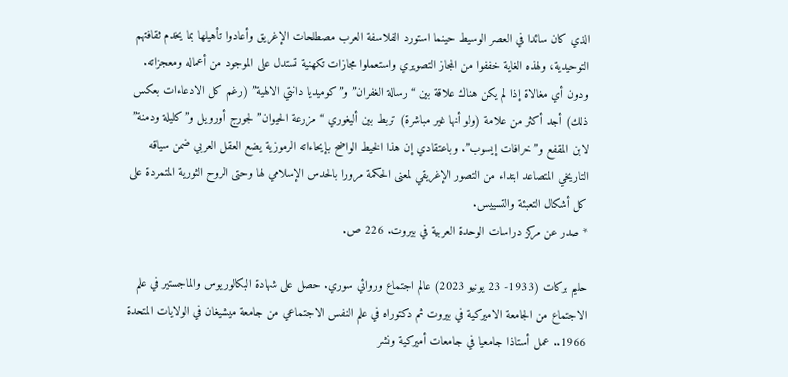الذي كان سائدا في العصر الوسيط حينما استورد الفلاسفة العرب مصطلحات الإغريق وأعادوا تأهيلها بما يخدم ثقافتهم التوحيدية، ولهذه الغاية خففوا من المجاز التصويري واستعملوا مجازات تكهنية تستدل على الموجود من أعماله ومعجزاته. ودون أي مغالاة إذا لم يكن هناك علاقة بين “رسالة الغفران” و”كوميديا دانتي الالهية” (رغم كل الادعاءات بعكس ذلك) أجد أكثر من علامة (ولو أنها غير مباشرة) تربط بين أليغوري “مزرعة الحيوان” لجورج أورويل و”كليلة ودمنة” لابن المقفع و”خرافات إيسوب”. وباعتقادي إن هذا الخيط الواضح بإيحاءاته الرموزية يضع العقل العربي ضمن سياقه التاريخي المتصاعد ابتداء من التصور الإغريقي لمعنى الحكمة مرورا بالحدس الإسلامي لها وحتى الروح الثورية المتمردة على كل أشكال التعبئة والتسييس.
* صدر عن مركز دراسات الوحدة العربية في بيروت. 226 ص.

حليم بركات (1933- 23 يونيو 2023) عالم اجتماع وروائي سوري. حصل على شهادة البكالوريوس والماجستير في علم الاجتماع من الجامعة الاميركية في بيروت ثم دكتوراه في علم النفس الاجتماعي من جامعة ميشيغان في الولايات المتحدة 1966.. عمل أستاذا جامعيا في جامعات أميركية ونشر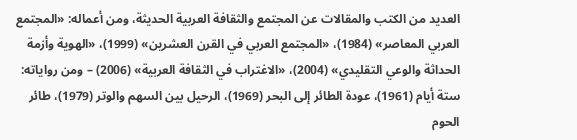العديد من الكتب والمقالات عن المجتمع والثقافة العربية الحديثة، ومن أعماله: «المجتمع العربي المعاصر» (1984)، «المجتمع العربي في القرن العشرين» (1999)، «الهوية وأزمة الحداثة والوعي التقليدي» (2004)، «الاغتراب في الثقافة العربية» (2006) – ومن رواياته: ستة أيام (1961)، عودة الطائر إلى البحر (1969)، الرحيل بين السهم والوتر (1979)، طائر الحوم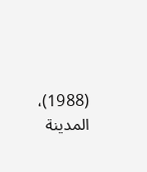(1988)، المدينة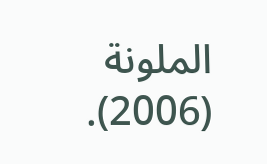الملونة (2006).